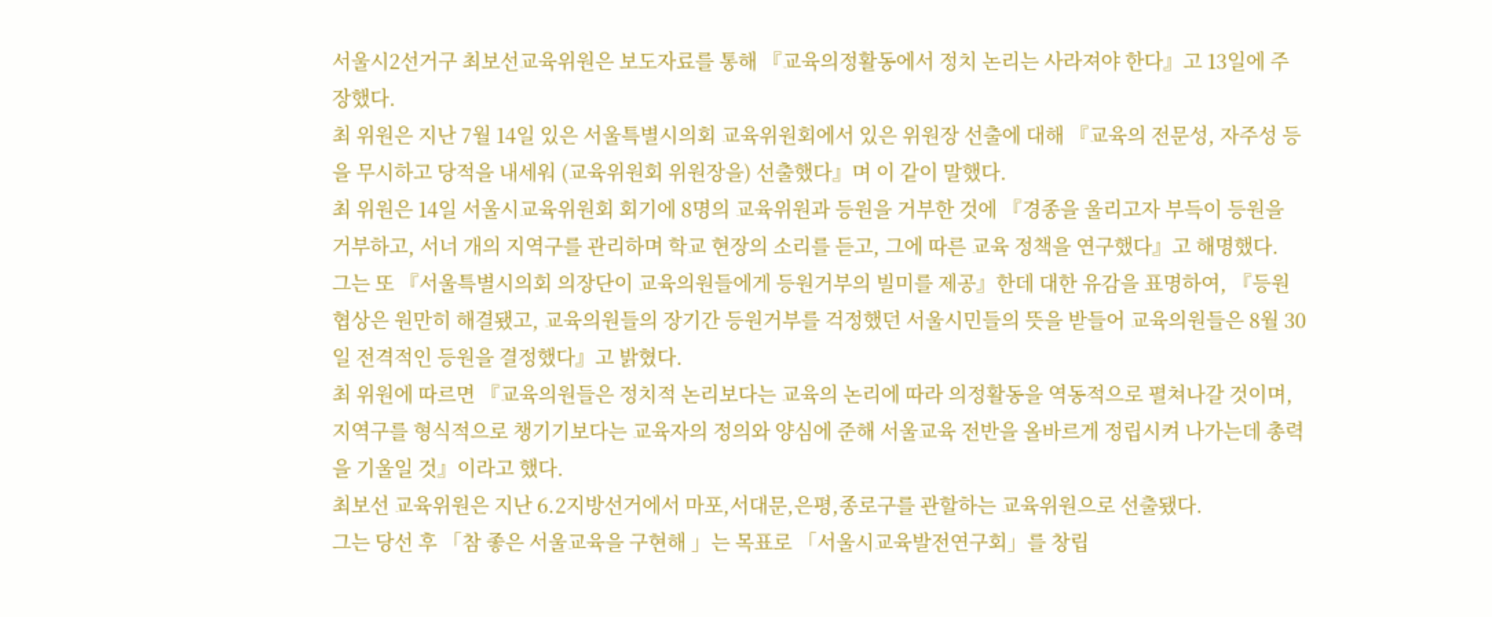서울시2선거구 최보선교육위원은 보도자료를 통해 『교육의정활동에서 정치 논리는 사라져야 한다』고 13일에 주장했다.
최 위원은 지난 7월 14일 있은 서울특별시의회 교육위원회에서 있은 위원장 선출에 대해 『교육의 전문성, 자주성 등을 무시하고 당적을 내세워 (교육위원회 위원장을) 선출했다』며 이 같이 말했다.
최 위원은 14일 서울시교육위원회 회기에 8명의 교육위원과 등원을 거부한 것에 『경종을 울리고자 부득이 등원을 거부하고, 서너 개의 지역구를 관리하며 학교 현장의 소리를 듣고, 그에 따른 교육 정책을 연구했다』고 해명했다.
그는 또 『서울특별시의회 의장단이 교육의원들에게 등원거부의 빌미를 제공』한데 대한 유감을 표명하여, 『등원 협상은 원만히 해결됐고, 교육의원들의 장기간 등원거부를 걱정했던 서울시민들의 뜻을 받들어 교육의원들은 8월 30일 전격적인 등원을 결정했다』고 밝혔다.
최 위원에 따르면 『교육의원들은 정치적 논리보다는 교육의 논리에 따라 의정활동을 역동적으로 펼쳐나갈 것이며, 지역구를 형식적으로 챙기기보다는 교육자의 정의와 양심에 준해 서울교육 전반을 올바르게 정립시켜 나가는데 총력을 기울일 것』이라고 했다.
최보선 교육위원은 지난 6.2지방선거에서 마포,서대문,은평,종로구를 관할하는 교육위원으로 선출됐다.
그는 당선 후 「참 좋은 서울교육을 구현해 」는 목표로 「서울시교육발전연구회」를 창립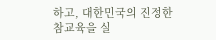하고, 대한민국의 진정한 참교육을 실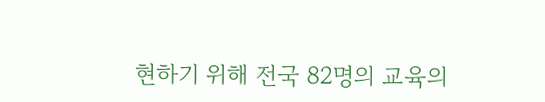현하기 위해 전국 82명의 교육의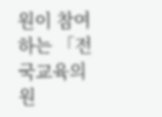원이 참여하는 「전국교육의원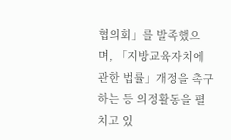협의회」를 발족했으며, 「지방교육자치에 관한 법률」개정을 촉구하는 등 의정활동을 펼치고 있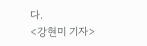다.
<강현미 기자>